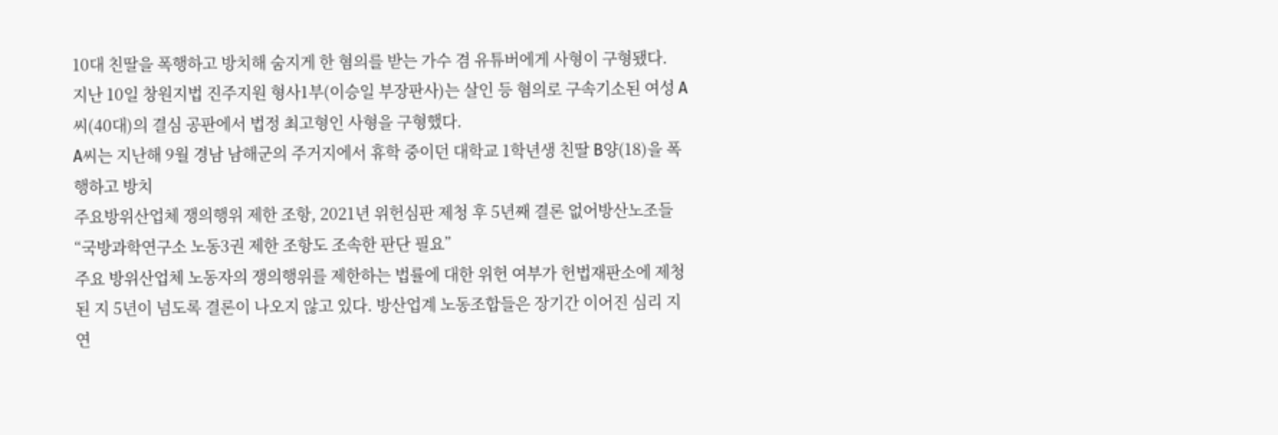10대 친딸을 폭행하고 방치해 숨지게 한 혐의를 받는 가수 겸 유튜버에게 사형이 구형됐다.
지난 10일 창원지법 진주지원 형사1부(이승일 부장판사)는 살인 등 혐의로 구속기소된 여성 A씨(40대)의 결심 공판에서 법정 최고형인 사형을 구형했다.
A씨는 지난해 9월 경남 남해군의 주거지에서 휴학 중이던 대학교 1학년생 친딸 B양(18)을 폭행하고 방치
주요방위산업체 쟁의행위 제한 조항, 2021년 위헌심판 제청 후 5년째 결론 없어방산노조들 “국방과학연구소 노동3권 제한 조항도 조속한 판단 필요”
주요 방위산업체 노동자의 쟁의행위를 제한하는 법률에 대한 위헌 여부가 헌법재판소에 제청된 지 5년이 넘도록 결론이 나오지 않고 있다. 방산업계 노동조합들은 장기간 이어진 심리 지연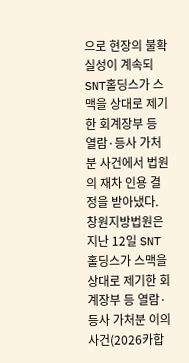으로 현장의 불확실성이 계속되
SNT홀딩스가 스맥을 상대로 제기한 회계장부 등 열람·등사 가처분 사건에서 법원의 재차 인용 결정을 받아냈다.
창원지방법원은 지난 12일 SNT홀딩스가 스맥을 상대로 제기한 회계장부 등 열람·등사 가처분 이의 사건(2026카합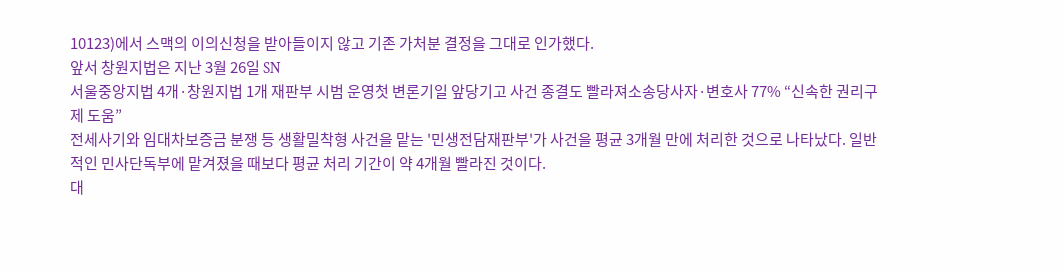10123)에서 스맥의 이의신청을 받아들이지 않고 기존 가처분 결정을 그대로 인가했다.
앞서 창원지법은 지난 3월 26일 SN
서울중앙지법 4개·창원지법 1개 재판부 시범 운영첫 변론기일 앞당기고 사건 종결도 빨라져소송당사자·변호사 77% “신속한 권리구제 도움”
전세사기와 임대차보증금 분쟁 등 생활밀착형 사건을 맡는 '민생전담재판부'가 사건을 평균 3개월 만에 처리한 것으로 나타났다. 일반적인 민사단독부에 맡겨졌을 때보다 평균 처리 기간이 약 4개월 빨라진 것이다.
대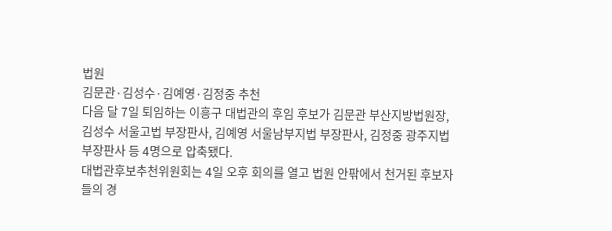법원
김문관·김성수·김예영·김정중 추천
다음 달 7일 퇴임하는 이흥구 대법관의 후임 후보가 김문관 부산지방법원장, 김성수 서울고법 부장판사, 김예영 서울남부지법 부장판사, 김정중 광주지법 부장판사 등 4명으로 압축됐다.
대법관후보추천위원회는 4일 오후 회의를 열고 법원 안팎에서 천거된 후보자들의 경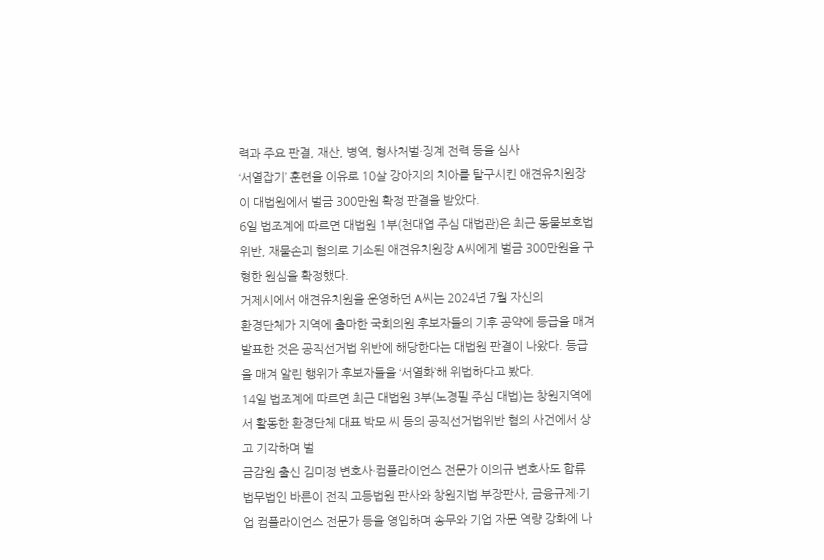력과 주요 판결, 재산, 병역, 형사처벌·징계 전력 등을 심사
‘서열잡기’ 훈련을 이유로 10살 강아지의 치아를 탈구시킨 애견유치원장이 대법원에서 벌금 300만원 확정 판결을 받았다.
6일 법조계에 따르면 대법원 1부(천대엽 주심 대법관)은 최근 동물보호법 위반, 재물손괴 혐의로 기소된 애견유치원장 A씨에게 벌금 300만원을 구형한 원심을 확정했다.
거제시에서 애견유치원을 운영하던 A씨는 2024년 7월 자신의
환경단체가 지역에 출마한 국회의원 후보자들의 기후 공약에 등급을 매겨 발표한 것은 공직선거법 위반에 해당한다는 대법원 판결이 나왔다. 등급을 매겨 알린 행위가 후보자들을 ‘서열화’해 위법하다고 봤다.
14일 법조계에 따르면 최근 대법원 3부(노경필 주심 대법)는 창원지역에서 활동한 환경단체 대표 박모 씨 등의 공직선거법위반 혐의 사건에서 상고 기각하며 벌
금감원 출신 김미정 변호사·컴플라이언스 전문가 이의규 변호사도 합류
법무법인 바른이 전직 고등법원 판사와 창원지법 부장판사, 금융규제·기업 컴플라이언스 전문가 등을 영입하며 송무와 기업 자문 역량 강화에 나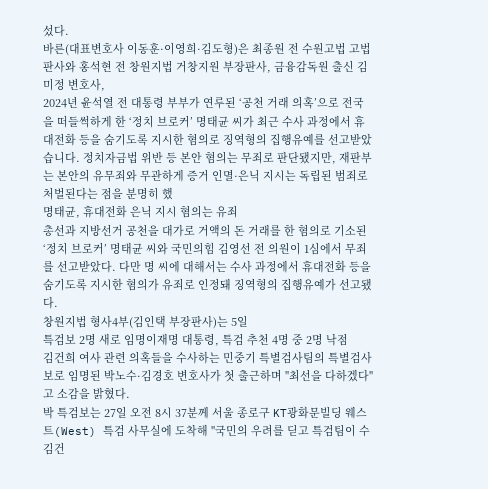섰다.
바른(대표변호사 이동훈·이영희·김도형)은 최종원 전 수원고법 고법판사와 홍석현 전 창원지법 거창지원 부장판사, 금융감독원 출신 김미정 변호사,
2024년 윤석열 전 대통령 부부가 연루된 ‘공천 거래 의혹’으로 전국을 떠들썩하게 한 ‘정치 브로커’ 명태균 씨가 최근 수사 과정에서 휴대전화 등을 숨기도록 지시한 혐의로 징역형의 집행유예를 선고받았습니다. 정치자금법 위반 등 본안 혐의는 무죄로 판단됐지만, 재판부는 본안의 유무죄와 무관하게 증거 인멸·은닉 지시는 독립된 범죄로 처벌된다는 점을 분명히 했
명태균, 휴대전화 은닉 지시 혐의는 유죄
총선과 지방선거 공천을 대가로 거액의 돈 거래를 한 혐의로 기소된 ‘정치 브로커’ 명태균 씨와 국민의힘 김영선 전 의원이 1심에서 무죄를 선고받았다. 다만 명 씨에 대해서는 수사 과정에서 휴대전화 등을 숨기도록 지시한 혐의가 유죄로 인정돼 징역형의 집행유예가 선고됐다.
창원지법 형사4부(김인택 부장판사)는 5일
특검보 2명 새로 임명이재명 대통령, 특검 추천 4명 중 2명 낙점
김건희 여사 관련 의혹들을 수사하는 민중기 특별검사팀의 특별검사보로 임명된 박노수·김경호 변호사가 첫 출근하며 "최선을 다하겠다"고 소감을 밝혔다.
박 특검보는 27일 오전 8시 37분께 서울 종로구 KT광화문빌딩 웨스트(West) 특검 사무실에 도착해 "국민의 우려를 딛고 특검팀이 수
김건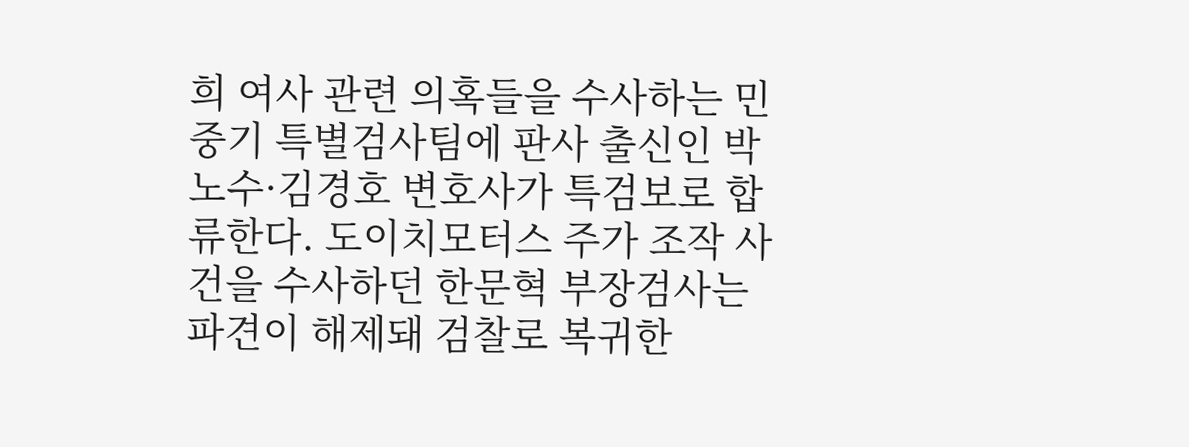희 여사 관련 의혹들을 수사하는 민중기 특별검사팀에 판사 출신인 박노수·김경호 변호사가 특검보로 합류한다. 도이치모터스 주가 조작 사건을 수사하던 한문혁 부장검사는 파견이 해제돼 검찰로 복귀한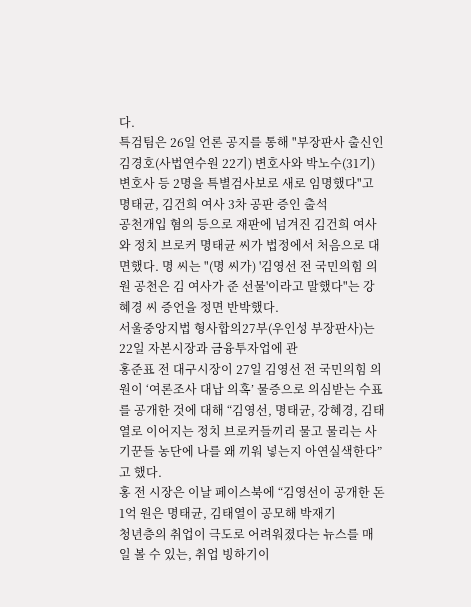다.
특검팀은 26일 언론 공지를 통해 "부장판사 출신인 김경호(사법연수원 22기) 변호사와 박노수(31기) 변호사 등 2명을 특별검사보로 새로 임명했다"고
명태균, 김건희 여사 3차 공판 증인 출석
공천개입 혐의 등으로 재판에 넘겨진 김건희 여사와 정치 브로커 명태균 씨가 법정에서 처음으로 대면했다. 명 씨는 "(명 씨가) '김영선 전 국민의힘 의원 공천은 김 여사가 준 선물'이라고 말했다"는 강혜경 씨 증언을 정면 반박했다.
서울중앙지법 형사합의27부(우인성 부장판사)는 22일 자본시장과 금융투자업에 관
홍준표 전 대구시장이 27일 김영선 전 국민의힘 의원이 ‘여론조사 대납 의혹’ 물증으로 의심받는 수표를 공개한 것에 대해 “김영선, 명태균, 강혜경, 김태열로 이어지는 정치 브로커들끼리 물고 물리는 사기꾼들 농단에 나를 왜 끼워 넣는지 아연실색한다”고 했다.
홍 전 시장은 이날 페이스북에 “김영선이 공개한 돈 1억 원은 명태균, 김태열이 공모해 박재기
청년층의 취업이 극도로 어려워졌다는 뉴스를 매일 볼 수 있는, 취업 빙하기이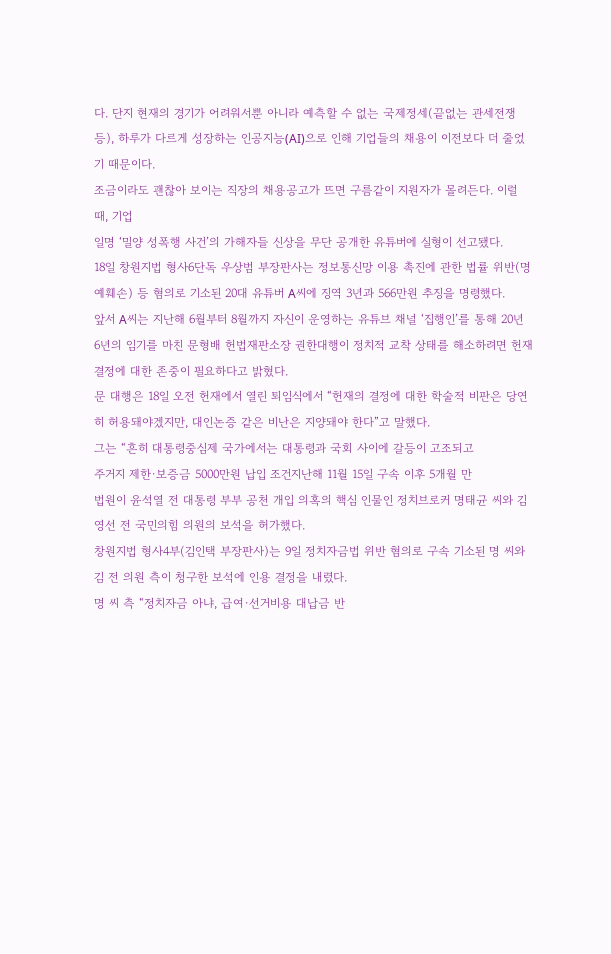다. 단지 현재의 경기가 어려워서뿐 아니라 예측할 수 없는 국제정세(끝없는 관세전쟁 등), 하루가 다르게 성장하는 인공지능(AI)으로 인해 기업들의 채용이 이전보다 더 줄었기 때문이다.
조금이라도 괜찮아 보이는 직장의 채용공고가 뜨면 구름같이 지원자가 몰려든다. 이럴 때, 기업
일명 ‘밀양 성폭행 사건’의 가해자들 신상을 무단 공개한 유튜버에 실형이 선고됐다.
18일 창원지법 형사6단독 우상범 부장판사는 정보통신망 이용 촉진에 관한 법률 위반(명예훼손) 등 혐의로 기소된 20대 유튜버 A씨에 징역 3년과 566만원 추징을 명령했다.
앞서 A씨는 지난해 6월부터 8월까지 자신이 운영하는 유튜브 채널 ‘집행인’를 통해 20년
6년의 임기를 마친 문형배 헌법재판소장 권한대행이 정치적 교착 상태를 해소하려면 헌재 결정에 대한 존중이 필요하다고 밝혔다.
문 대행은 18일 오전 헌재에서 열린 퇴임식에서 “헌재의 결정에 대한 학술적 비판은 당연히 허용돼야겠지만, 대인논증 같은 비난은 지양돼야 한다”고 말했다.
그는 “흔히 대통령중심제 국가에서는 대통령과 국회 사이에 갈등이 고조되고
주거지 제한·보증금 5000만원 납입 조건지난해 11월 15일 구속 이후 5개월 만
법원이 윤석열 전 대통령 부부 공천 개입 의혹의 핵심 인물인 정치브로커 명태균 씨와 김영선 전 국민의힘 의원의 보석을 허가했다.
창원지법 형사4부(김인택 부장판사)는 9일 정치자금법 위반 혐의로 구속 기소된 명 씨와 김 전 의원 측이 청구한 보석에 인용 결정을 내렸다.
명 씨 측 “정치자금 아냐, 급여·선거비용 대납금 반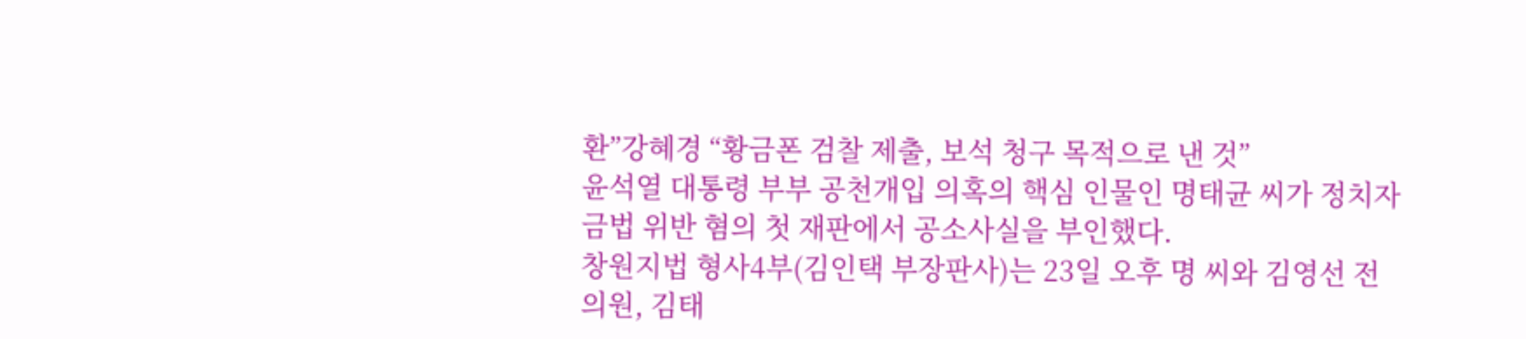환”강혜경 “황금폰 검찰 제출, 보석 청구 목적으로 낸 것”
윤석열 대통령 부부 공천개입 의혹의 핵심 인물인 명태균 씨가 정치자금법 위반 혐의 첫 재판에서 공소사실을 부인했다.
창원지법 형사4부(김인택 부장판사)는 23일 오후 명 씨와 김영선 전 의원, 김태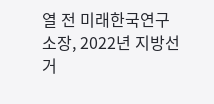열 전 미래한국연구소장, 2022년 지방선거